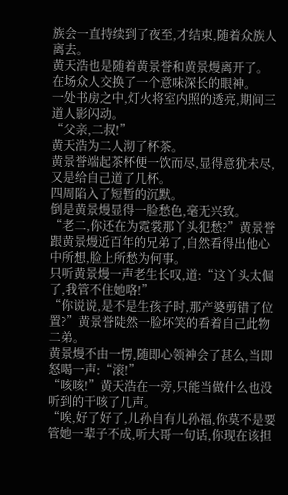族会一直持续到了夜至,才结束,随着众族人离去。
黄天浩也是随着黄景誉和黄景熳离开了。
在场众人交换了一个意味深长的眼神。
一处书房之中,灯火将室内照的透亮,期间三道人影闪动。
“父亲,二叔!”
黄天浩为二人沏了杯茶。
黄景誉端起茶杯便一饮而尽,显得意犹未尽,又是给自己道了几杯。
四周陷入了短暂的沉默。
倒是黄景熳显得一脸愁色,毫无兴致。
“老二,你还在为霓裳那丫头犯愁?”黄景誉跟黄景熳近百年的兄弟了,自然看得出他心中所想,脸上所愁为何事。
只听黄景熳一声老生长叹,道:“这丫头太倔了,我管不住她咯!”
“你说说,是不是生孩子时,那产婆剪错了位置?”黄景誉陡然一脸坏笑的看着自己此物二弟。
黄景熳不由一愣,随即心领神会了甚么,当即怒喝一声:“滚!”
“咳咳!”黄天浩在一旁,只能当做什么也没听到的干咳了几声。
“唉,好了好了,儿孙自有儿孙福,你莫不是要管她一辈子不成,听大哥一句话,你现在该担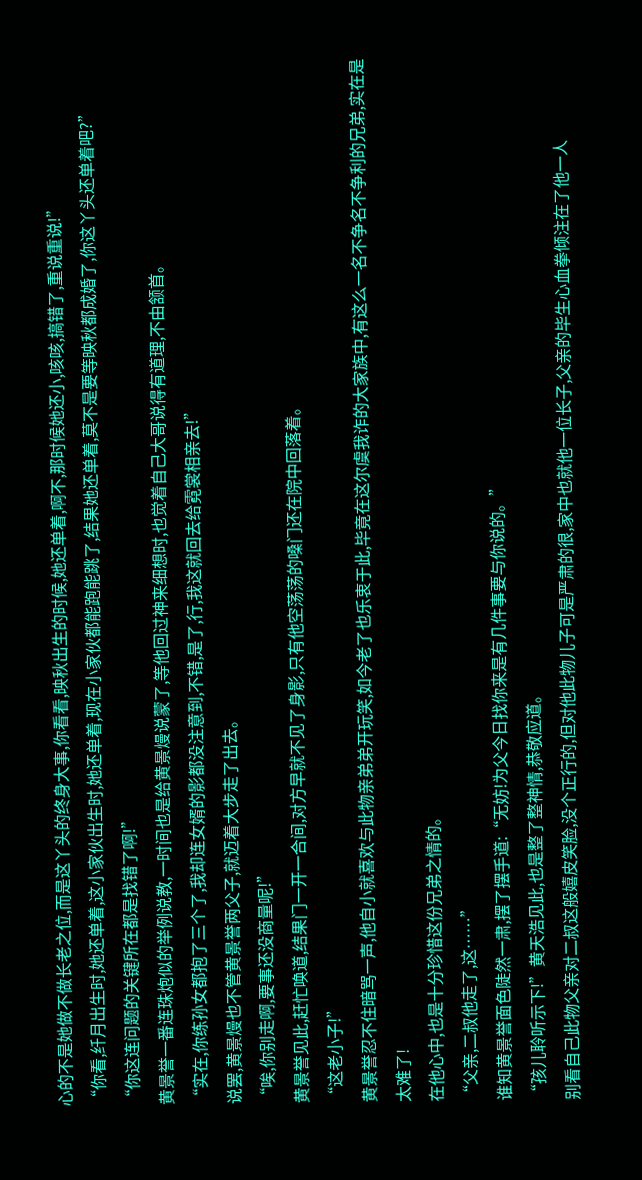心的不是她做不做长老之位,而是这丫头的终身大事,你看看,映秋出生的时候,她还单着,啊不,那时候她还小,咳咳,搞错了,重说重说!”
“你看,纤月出生时,她还单着,这小家伙出生时,她还单着,现在小家伙都能跑能跳了,结果她还单着,莫不是要等映秋都成婚了,你这丫头还单着吧?”
“你这连问题的关键所在都是找错了啊!”
黄景誉一番连珠炮似的举例说教,一时间也是给黄景熳说蒙了,等他回过神来细想时,也觉着自己大哥说得有道理,不由颔首。
“实在,你练孙女都抱了三个了,我却连女婿的影都没注意到,不错,是了,行,我这就回去给霓裳相亲去!”
说罢,黄景熳也不管黄景誉两父子,就迈着大步走了出去。
“唉,你别走啊,要事还没商量呢!”
黄景誉见此,赶忙唤道,结果门一开一合间,对方早就不见了身影,只有他空荡荡的嗓门还在院中回落着。
“这老小子!”
黄景誉忍不住暗骂一声,他自小就喜欢与此物亲弟弟开玩笑,如今老了也乐衷于此,毕竟在这尔虞我诈的大家族中,有这么一名不争名不争利的兄弟,实在是太难了!
在他心中,也是十分珍惜这份兄弟之情的。
“父亲,二叔他走了,这……”
谁知黄景誉面色陡然一肃,摆了摆手道:“无妨!为父今日找你来是有几件事要与你说的。”
“孩儿聆听示下!”黄天浩见此,也是整了整神情,恭敬应道。
别看自己此物父亲对二叔这般嬉皮笑脸,没个正行的,但对他此物儿子可是严肃的很,家中也就他一位长子,父亲的毕生心血拳倾注在了他一人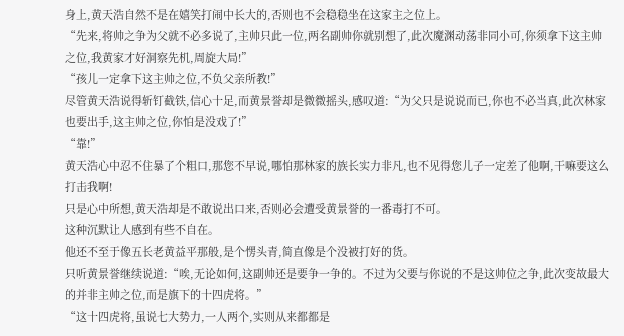身上,黄天浩自然不是在嬉笑打闹中长大的,否则也不会稳稳坐在这家主之位上。
“先来,将帅之争为父就不必多说了,主帅只此一位,两名副帅你就别想了,此次魔渊动荡非同小可,你须拿下这主帅之位,我黄家才好洞察先机,周旋大局!”
“孩儿一定拿下这主帅之位,不负父亲所教!”
尽管黄天浩说得斩钉截铁,信心十足,而黄景誉却是微微摇头,感叹道:“为父只是说说而已,你也不必当真,此次林家也要出手,这主帅之位,你怕是没戏了!”
“靠!”
黄天浩心中忍不住暴了个粗口,那您不早说,哪怕那林家的族长实力非凡,也不见得您儿子一定差了他啊,干嘛要这么打击我啊!
只是心中所想,黄天浩却是不敢说出口来,否则必会遭受黄景誉的一番毒打不可。
这种沉默让人感到有些不自在。
他还不至于像五长老黄益平那般,是个愣头青,简直像是个没被打好的货。
只听黄景誉继续说道:“唉,无论如何,这副帅还是要争一争的。不过为父要与你说的不是这帅位之争,此次变故最大的并非主帅之位,而是旗下的十四虎将。”
“这十四虎将,虽说七大势力,一人两个,实则从来都都是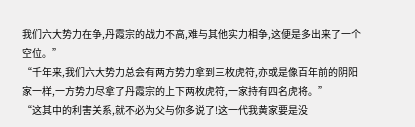我们六大势力在争,丹霞宗的战力不高,难与其他实力相争,这便是多出来了一个空位。”
“千年来,我们六大势力总会有两方势力拿到三枚虎符,亦或是像百年前的阴阳家一样,一方势力尽拿了丹霞宗的上下两枚虎符,一家持有四名虎将。”
“这其中的利害关系,就不必为父与你多说了!这一代我黄家要是没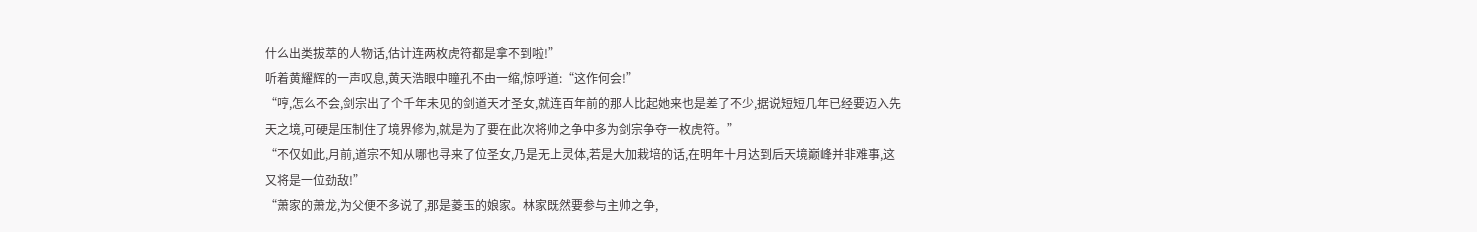什么出类拔萃的人物话,估计连两枚虎符都是拿不到啦!”
听着黄耀辉的一声叹息,黄天浩眼中瞳孔不由一缩,惊呼道:“这作何会!”
“哼,怎么不会,剑宗出了个千年未见的剑道天才圣女,就连百年前的那人比起她来也是差了不少,据说短短几年已经要迈入先天之境,可硬是压制住了境界修为,就是为了要在此次将帅之争中多为剑宗争夺一枚虎符。”
“不仅如此,月前,道宗不知从哪也寻来了位圣女,乃是无上灵体,若是大加栽培的话,在明年十月达到后天境巅峰并非难事,这又将是一位劲敌!”
“萧家的萧龙,为父便不多说了,那是菱玉的娘家。林家既然要参与主帅之争,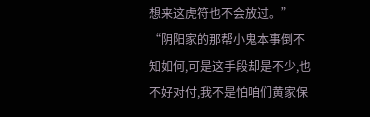想来这虎符也不会放过。”
“阴阳家的那帮小鬼本事倒不知如何,可是这手段却是不少,也不好对付,我不是怕咱们黄家保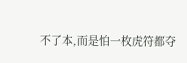不了本,而是怕一枚虎符都夺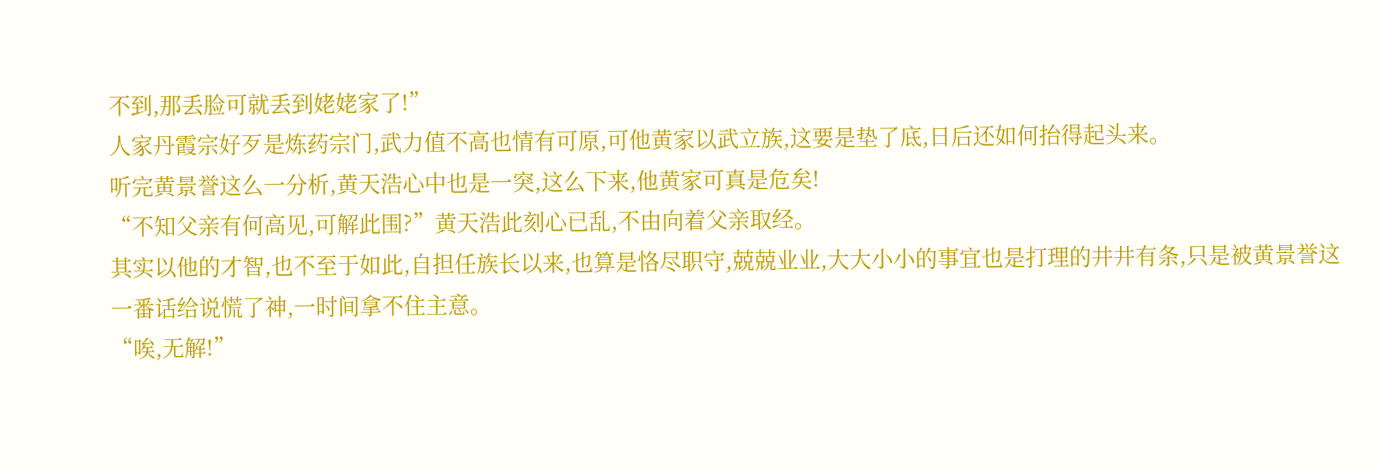不到,那丢脸可就丢到姥姥家了!”
人家丹霞宗好歹是炼药宗门,武力值不高也情有可原,可他黄家以武立族,这要是垫了底,日后还如何抬得起头来。
听完黄景誉这么一分析,黄天浩心中也是一突,这么下来,他黄家可真是危矣!
“不知父亲有何高见,可解此围?”黄天浩此刻心已乱,不由向着父亲取经。
其实以他的才智,也不至于如此,自担任族长以来,也算是恪尽职守,兢兢业业,大大小小的事宜也是打理的井井有条,只是被黄景誉这一番话给说慌了神,一时间拿不住主意。
“唉,无解!”